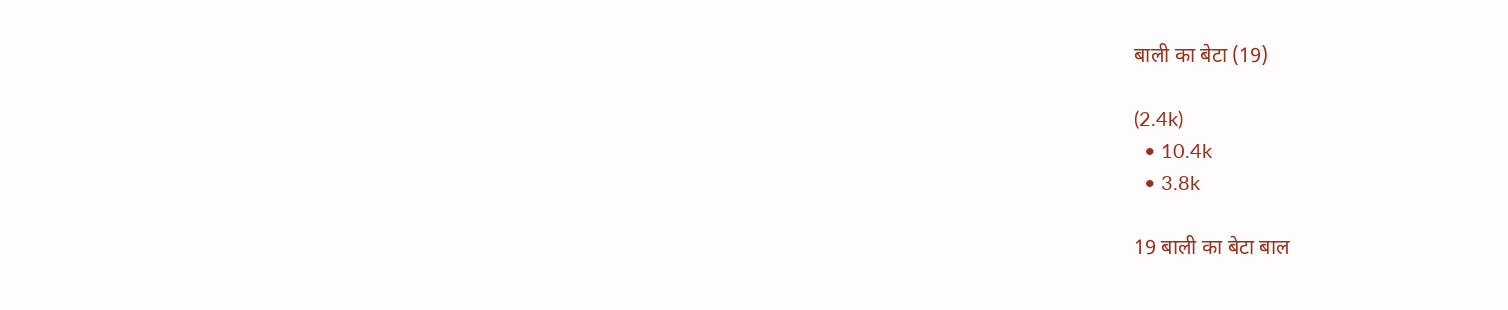बाली का बेटा (19)

(2.4k)
  • 10.4k
  • 3.8k

19 बाली का बेटा बाल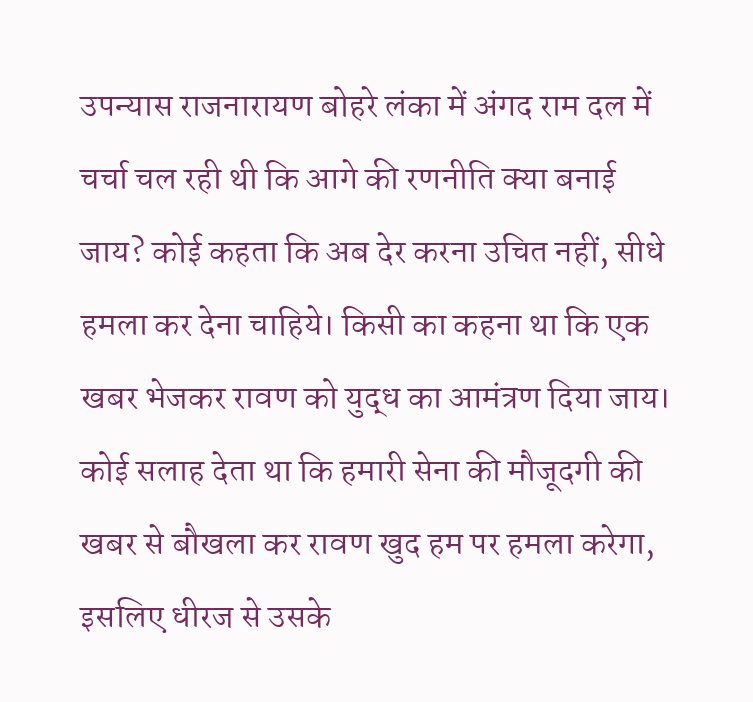उपन्यास राजनारायण बोहरे लंका में अंगद राम दल में चर्चा चल रही थी कि आगे की रणनीति क्या बनाई जाय? कोई कहता कि अब देर करना उचित नहीं, सीधे हमला कर देना चाहिये। किसी का कहना था कि एक खबर भेजकर रावण को युद्ध का आमंत्रण दिया जाय। कोई सलाह देता था कि हमारी सेना की मौजूदगी की खबर से बौखला कर रावण खुद हम पर हमला करेगा, इसलिए धीरज से उसके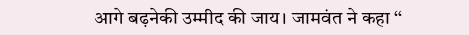आगे बढ़नेकी उम्मीद की जाय। जामवंत ने कहा ‘‘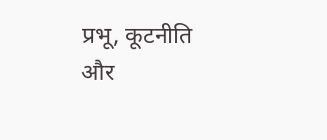प्रभू, कूटनीति और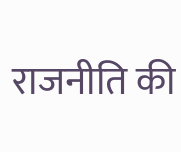राजनीति की